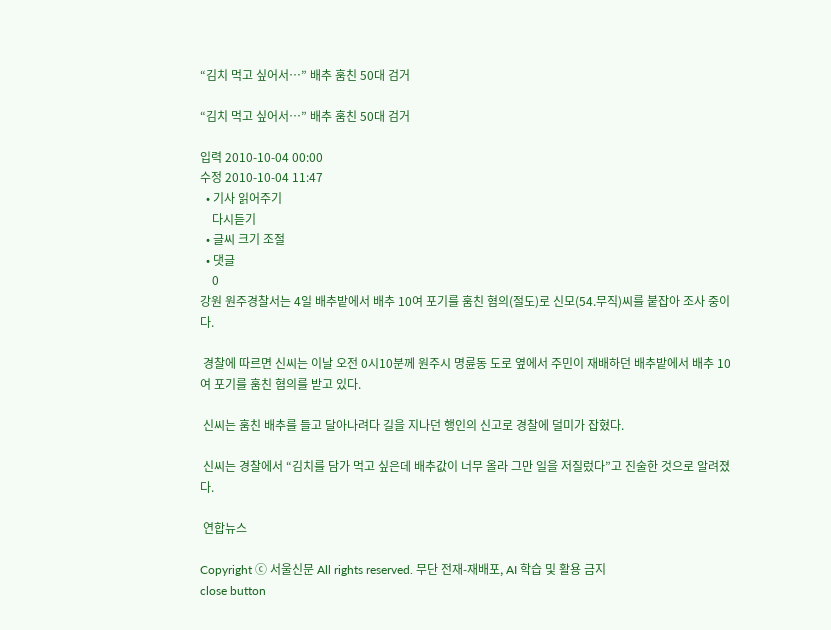“김치 먹고 싶어서…” 배추 훔친 50대 검거

“김치 먹고 싶어서…” 배추 훔친 50대 검거

입력 2010-10-04 00:00
수정 2010-10-04 11:47
  • 기사 읽어주기
    다시듣기
  • 글씨 크기 조절
  • 댓글
    0
강원 원주경찰서는 4일 배추밭에서 배추 10여 포기를 훔친 혐의(절도)로 신모(54.무직)씨를 붙잡아 조사 중이다.

 경찰에 따르면 신씨는 이날 오전 0시10분께 원주시 명륜동 도로 옆에서 주민이 재배하던 배추밭에서 배추 10여 포기를 훔친 혐의를 받고 있다.

 신씨는 훔친 배추를 들고 달아나려다 길을 지나던 행인의 신고로 경찰에 덜미가 잡혔다.

 신씨는 경찰에서 “김치를 담가 먹고 싶은데 배추값이 너무 올라 그만 일을 저질렀다”고 진술한 것으로 알려졌다.

 연합뉴스

Copyright ⓒ 서울신문 All rights reserved. 무단 전재-재배포, AI 학습 및 활용 금지
close button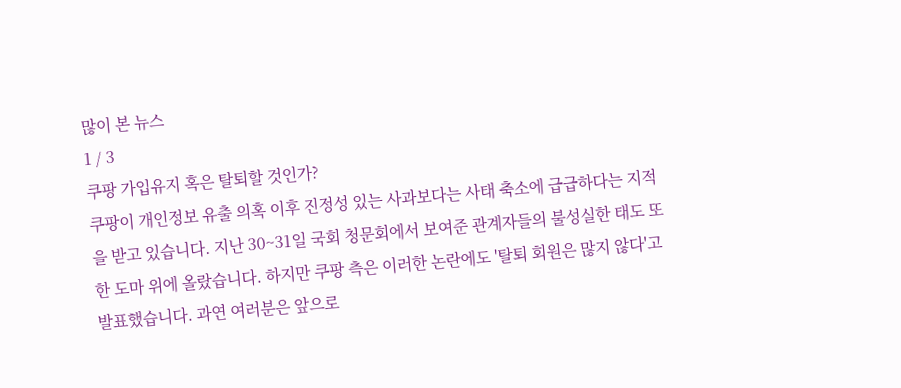많이 본 뉴스
1 / 3
쿠팡 가입유지 혹은 탈퇴할 것인가?
쿠팡이 개인정보 유출 의혹 이후 진정성 있는 사과보다는 사태 축소에 급급하다는 지적을 받고 있습니다. 지난 30~31일 국회 청문회에서 보여준 관계자들의 불성실한 태도 또한 도마 위에 올랐습니다. 하지만 쿠팡 측은 이러한 논란에도 '탈퇴 회원은 많지 않다'고 발표했습니다. 과연 여러분은 앞으로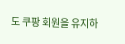도 쿠팡 회원을 유지하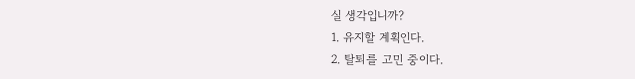실 생각입니까?
1. 유지할 계획인다.
2. 탈퇴를 고민 중이다.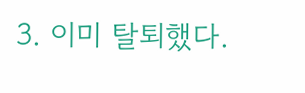3. 이미 탈퇴했다.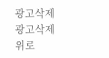광고삭제
광고삭제
위로